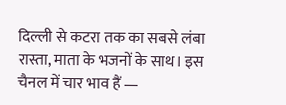दिल्ली से कटरा तक का सबसे लंबा रास्ता, माता के भजनों के साथ। इस चैनल में चार भाव हैं —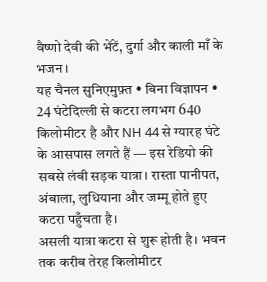वैष्णो देवी की भेंटें, दुर्गा और काली माँ के भजन।
यह चैनल सुनिएमुफ़्त • बिना विज्ञापन • 24 घंटेदिल्ली से कटरा लगभग 640 किलोमीटर है और NH 44 से ग्यारह घंटे के आसपास लगते हैं — इस रेडियो की सबसे लंबी सड़क यात्रा। रास्ता पानीपत, अंबाला, लुधियाना और जम्मू होते हुए कटरा पहुँचता है।
असली यात्रा कटरा से शुरू होती है। भवन तक करीब तेरह किलोमीटर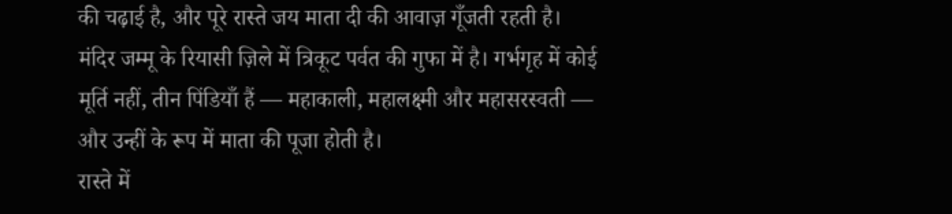की चढ़ाई है, और पूरे रास्ते जय माता दी की आवाज़ गूँजती रहती है।
मंदिर जम्मू के रियासी ज़िले में त्रिकूट पर्वत की गुफा में है। गर्भगृह में कोई मूर्ति नहीं, तीन पिंडियाँ हैं — महाकाली, महालक्ष्मी और महासरस्वती — और उन्हीं के रूप में माता की पूजा होती है।
रास्ते में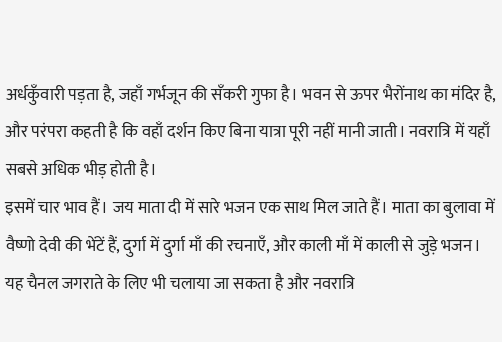अर्धकुँवारी पड़ता है, जहाँ गर्भजून की सँकरी गुफा है। भवन से ऊपर भैरोंनाथ का मंदिर है, और परंपरा कहती है कि वहाँ दर्शन किए बिना यात्रा पूरी नहीं मानी जाती। नवरात्रि में यहाँ सबसे अधिक भीड़ होती है।
इसमें चार भाव हैं। जय माता दी में सारे भजन एक साथ मिल जाते हैं। माता का बुलावा में वैष्णो देवी की भेंटें हैं, दुर्गा में दुर्गा माँ की रचनाएँ, और काली माँ में काली से जुड़े भजन।
यह चैनल जगराते के लिए भी चलाया जा सकता है और नवरात्रि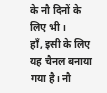के नौ दिनों के लिए भी।
हाँ, इसी के लिए यह चैनल बनाया गया है। नौ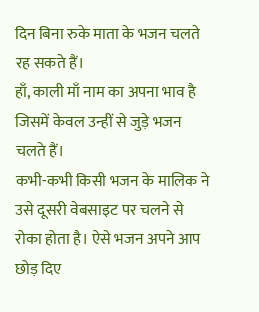दिन बिना रुके माता के भजन चलते रह सकते हैं।
हाँ, काली माँ नाम का अपना भाव है जिसमें केवल उन्हीं से जुड़े भजन चलते हैं।
कभी-कभी किसी भजन के मालिक ने उसे दूसरी वेबसाइट पर चलने से रोका होता है। ऐसे भजन अपने आप छोड़ दिए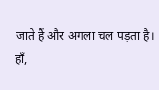जाते हैं और अगला चल पड़ता है।
हाँ,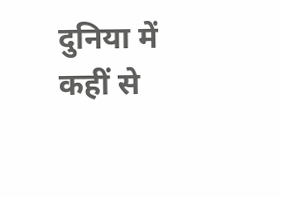दुनिया में कहीं से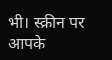भी। स्क्रीन पर आपके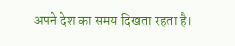अपने देश का समय दिखता रहता है।